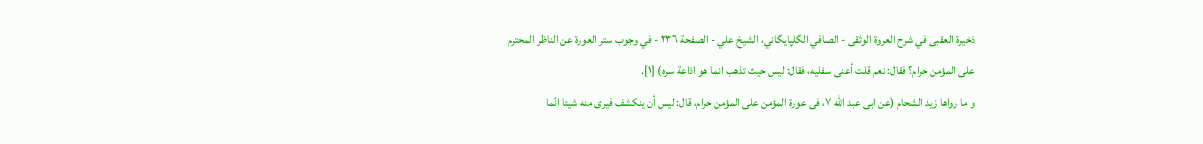ذخيرة العقبى في شرح العروة الوثقى - الصافي الگلپايگاني، الشيخ علي - الصفحة ٢٣٦ - في وجوب ستر العورة عن الناظر المحترم
على المؤمن حرام؟ فقال: نعم قلت أعنى سفليه، فقال: ليس حيث تذهب انما هو اذاعة سره) [١].
و ما رواها زيد الشحام (عن ابى عبد اللّه ٧، فى عورة المؤمن على المؤمن حرام، قال: ليس أن ينكشف فيرى منه شيئا انّما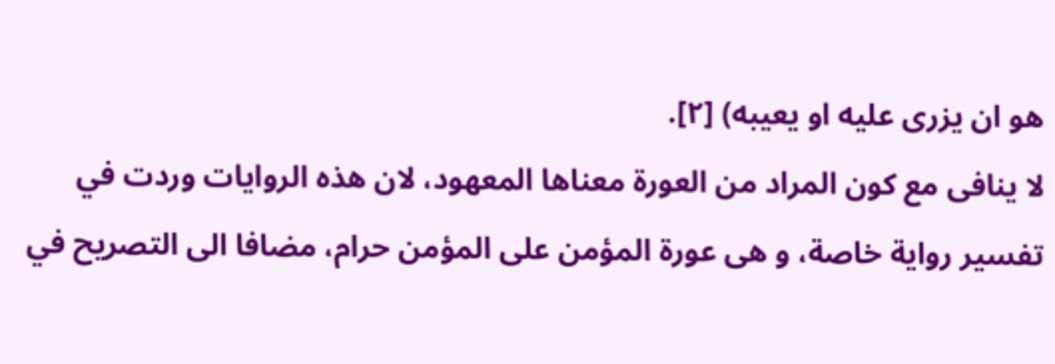هو ان يزرى عليه او يعيبه) [٢].
لا ينافى مع كون المراد من العورة معناها المعهود، لان هذه الروايات وردت في تفسير رواية خاصة، و هى عورة المؤمن على المؤمن حرام، مضافا الى التصريح في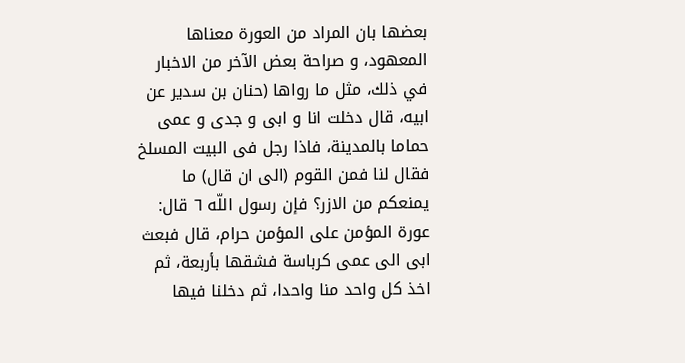بعضها بان المراد من العورة معناها المعهود، و صراحة بعض الآخر من الاخبار في ذلك، مثل ما رواها (حنان بن سدير عن ابيه، قال دخلت انا و ابى و جدى و عمى حماما بالمدينة، فاذا رجل فى البيت المسلخ فقال لنا فمن القوم (الى ان قال) ما يمنعكم من الازر؟ فإن رسول اللّه ٦ قال: عورة المؤمن على المؤمن حرام، قال فبعث ابى الى عمى كرباسة فشقها بأربعة، ثم اخذ كل واحد منا واحدا، ثم دخلنا فيها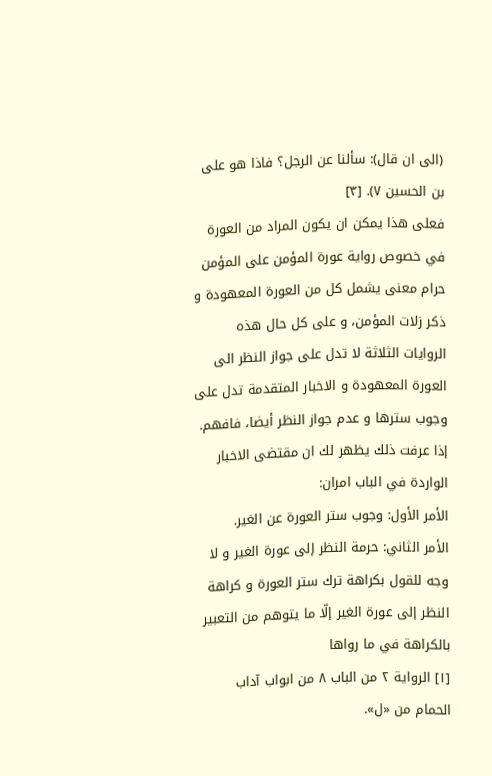(الى ان قال): سألنا عن الرجل؟ فاذا هو على بن الحسين ٧). [٣]
فعلى هذا يمكن ان يكون المراد من العورة في خصوص رواية عورة المؤمن على المؤمن حرام معنى يشمل كل من العورة المعهودة و ذكر زلات المؤمن، و على كل حال هذه الروايات الثلاثة لا تدل على جواز النظر الى العورة المعهودة و الاخبار المتقدمة تدل على وجوب سترها و عدم جواز النظر أيضا، فافهم.
إذا عرفت ذلك يظهر لك ان مقتضى الاخبار الواردة في الباب امران:
الأمر الأول: وجوب ستر العورة عن الغير.
الأمر الثاني: حرمة النظر إلى عورة الغير و لا وجه للقول بكراهة ترك ستر العورة و كراهة النظر إلى عورة الغير إلّا ما يتوهم من التعبير بالكراهة في ما رواها
[١] الرواية ٢ من الباب ٨ من ابواب آداب الحمام من «ل».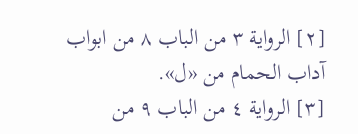[٢] الرواية ٣ من الباب ٨ من ابواب آداب الحمام من «ل».
[٣] الرواية ٤ من الباب ٩ من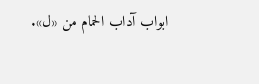ابواب آداب الحمام من «ل».